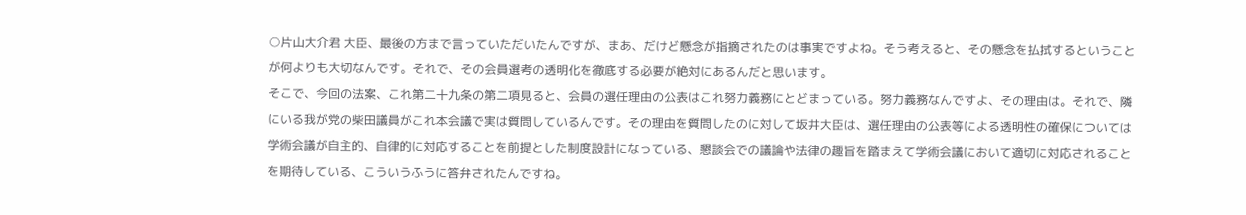○片山大介君 大臣、最後の方まで言っていただいたんですが、まあ、だけど懸念が指摘されたのは事実ですよね。そう考えると、その懸念を払拭するということが何よりも大切なんです。それで、その会員選考の透明化を徹底する必要が絶対にあるんだと思います。
そこで、今回の法案、これ第二十九条の第二項見ると、会員の選任理由の公表はこれ努力義務にとどまっている。努力義務なんですよ、その理由は。それで、隣にいる我が党の柴田議員がこれ本会議で実は質問しているんです。その理由を質問したのに対して坂井大臣は、選任理由の公表等による透明性の確保については学術会議が自主的、自律的に対応することを前提とした制度設計になっている、懇談会での議論や法律の趣旨を踏まえて学術会議において適切に対応されることを期待している、こういうふうに答弁されたんですね。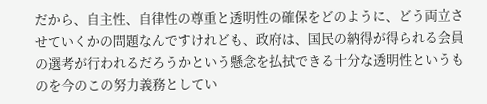だから、自主性、自律性の尊重と透明性の確保をどのように、どう両立させていくかの問題なんですけれども、政府は、国民の納得が得られる会員の選考が行われるだろうかという懸念を払拭できる十分な透明性というものを今のこの努力義務としてい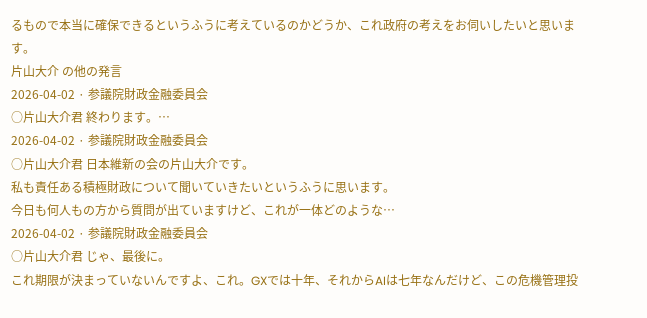るもので本当に確保できるというふうに考えているのかどうか、これ政府の考えをお伺いしたいと思います。
片山大介 の他の発言
2026-04-02 · 参議院財政金融委員会
○片山大介君 終わります。…
2026-04-02 · 参議院財政金融委員会
○片山大介君 日本維新の会の片山大介です。
私も責任ある積極財政について聞いていきたいというふうに思います。
今日も何人もの方から質問が出ていますけど、これが一体どのような…
2026-04-02 · 参議院財政金融委員会
○片山大介君 じゃ、最後に。
これ期限が決まっていないんですよ、これ。GXでは十年、それからAIは七年なんだけど、この危機管理投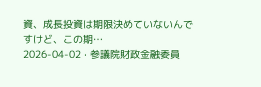資、成長投資は期限決めていないんですけど、この期…
2026-04-02 · 参議院財政金融委員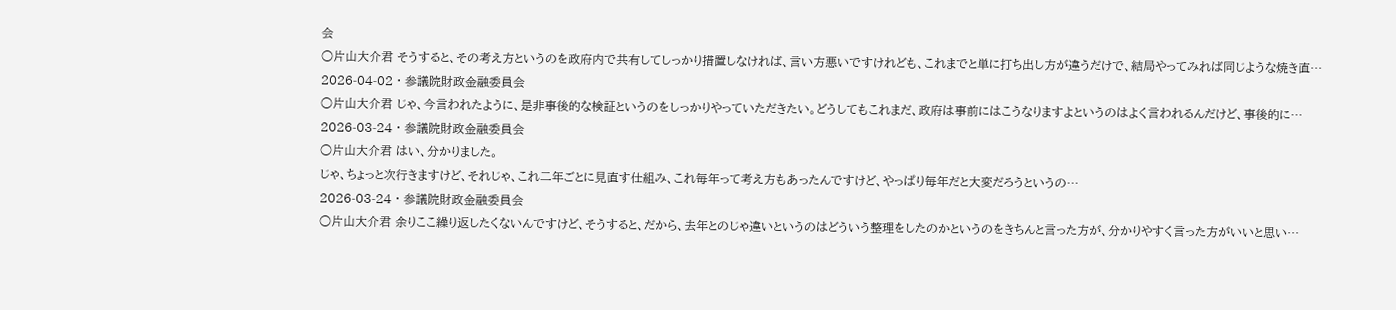会
○片山大介君 そうすると、その考え方というのを政府内で共有してしっかり措置しなければ、言い方悪いですけれども、これまでと単に打ち出し方が違うだけで、結局やってみれば同じような焼き直…
2026-04-02 · 参議院財政金融委員会
○片山大介君 じゃ、今言われたように、是非事後的な検証というのをしっかりやっていただきたい。どうしてもこれまだ、政府は事前にはこうなりますよというのはよく言われるんだけど、事後的に…
2026-03-24 · 参議院財政金融委員会
○片山大介君 はい、分かりました。
じゃ、ちょっと次行きますけど、それじゃ、これ二年ごとに見直す仕組み、これ毎年って考え方もあったんですけど、やっぱり毎年だと大変だろうというの…
2026-03-24 · 参議院財政金融委員会
○片山大介君 余りここ繰り返したくないんですけど、そうすると、だから、去年とのじゃ違いというのはどういう整理をしたのかというのをきちんと言った方が、分かりやすく言った方がいいと思い…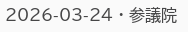2026-03-24 · 参議院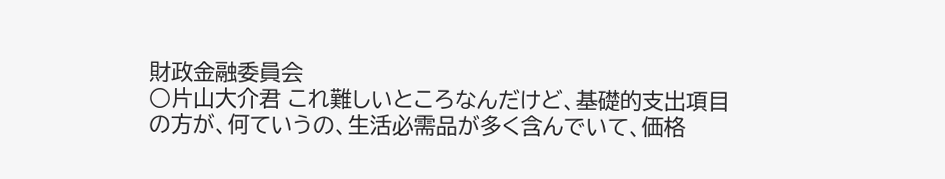財政金融委員会
○片山大介君 これ難しいところなんだけど、基礎的支出項目の方が、何ていうの、生活必需品が多く含んでいて、価格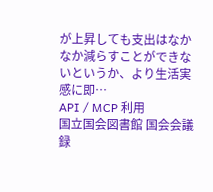が上昇しても支出はなかなか減らすことができないというか、より生活実感に即…
API / MCP 利用
国立国会図書館 国会会議録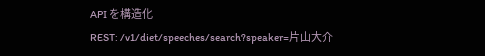API を構造化
REST: /v1/diet/speeches/search?speaker=片山大介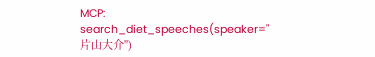MCP: search_diet_speeches(speaker="片山大介")